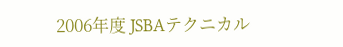2006年度 JSBAテクニカル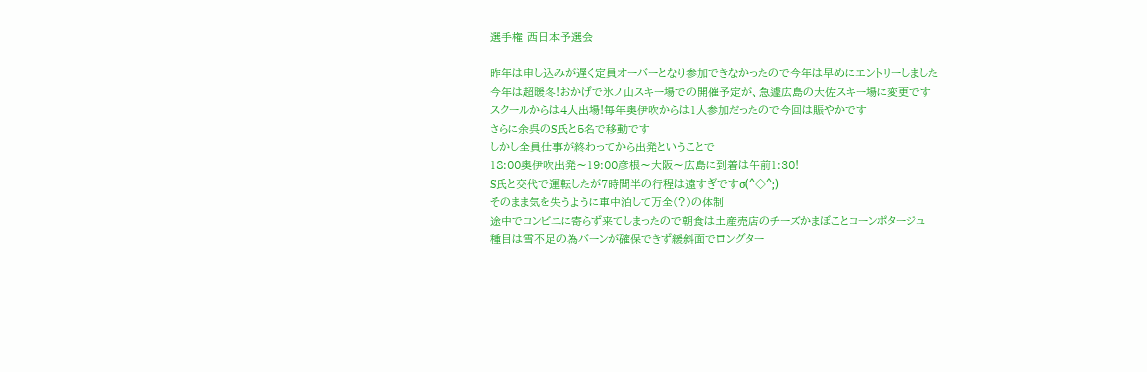選手権 西日本予選会

昨年は申し込みが遅く定員オーバーとなり参加できなかったので今年は早めにエントリーしました
今年は超暖冬!おかげで氷ノ山スキー場での開催予定が、急遽広島の大佐スキー場に変更です
スクールからは4人出場!毎年奥伊吹からは1人参加だったので今回は賑やかです
さらに余呉のS氏と5名で移動です
しかし全員仕事が終わってから出発ということで
18:00奥伊吹出発〜19:00彦根〜大阪〜広島に到着は午前1:30!
S氏と交代で運転したが7時間半の行程は遠すぎですσ(^◇^;)
そのまま気を失うように車中泊して万全(?)の体制
途中でコンビニに寄らず来てしまったので朝食は土産売店のチーズかまぼことコーンポタージュ
種目は雪不足の為バーンが確保できず緩斜面でロングター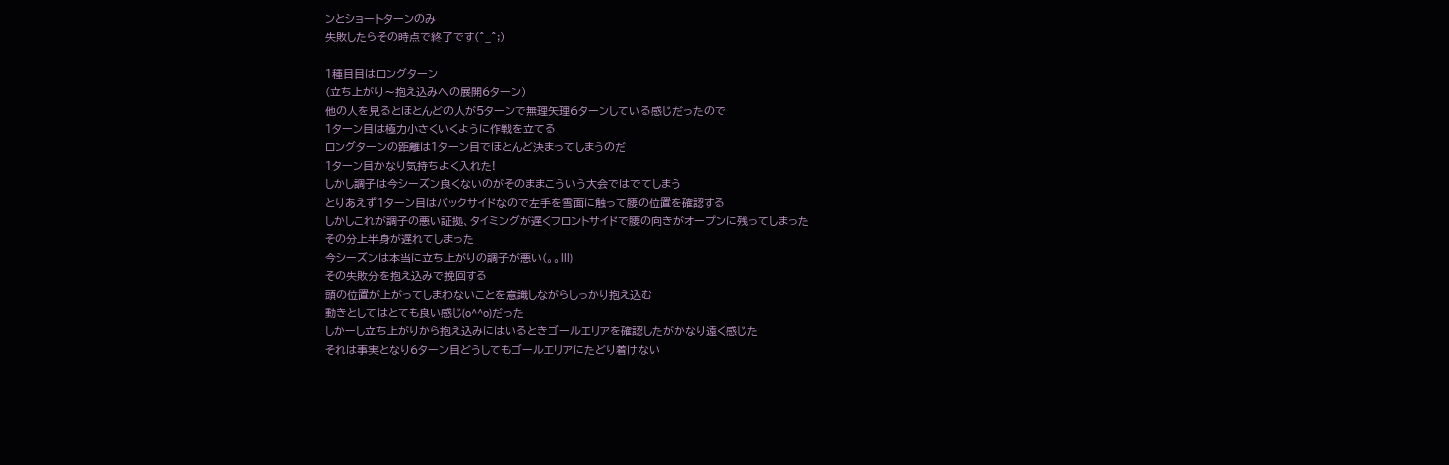ンとショートターンのみ
失敗したらその時点で終了です(^_^;)

1種目目はロングターン
(立ち上がり〜抱え込みへの展開6ターン)
他の人を見るとほとんどの人が5ターンで無理矢理6ターンしている感じだったので
1ターン目は極力小さくいくように作戦を立てる
ロングターンの距離は1ターン目でほとんど決まってしまうのだ
1ターン目かなり気持ちよく入れた!
しかし調子は今シーズン良くないのがそのままこういう大会ではでてしまう
とりあえず1ターン目はバックサイドなので左手を雪面に触って腰の位置を確認する
しかしこれが調子の悪い証拠、タイミングが遅くフロントサイドで腰の向きがオープンに残ってしまった
その分上半身が遅れてしまった
今シーズンは本当に立ち上がりの調子が悪い(。。lll)
その失敗分を抱え込みで挽回する
頭の位置が上がってしまわないことを意識しながらしっかり抱え込む
動きとしてはとても良い感じ(o^^o)だった
しかーし立ち上がりから抱え込みにはいるときゴールエリアを確認したがかなり遠く感じた
それは事実となり6ターン目どうしてもゴールエリアにたどり着けない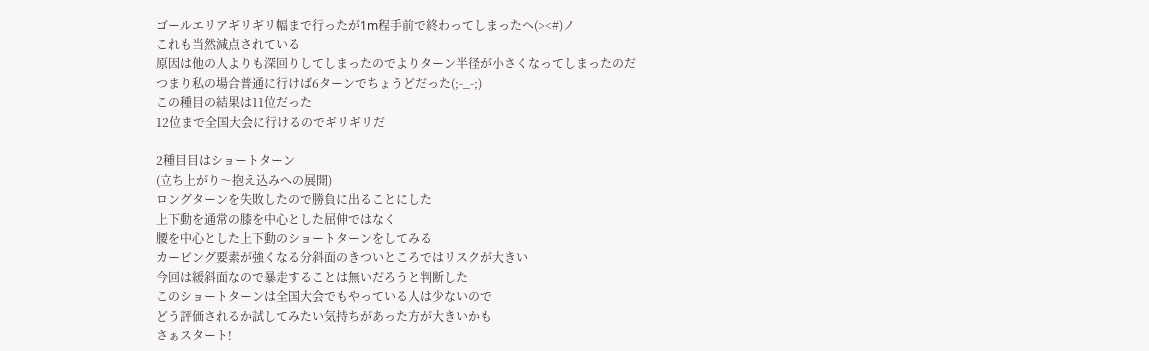ゴールエリアギリギリ幅まで行ったが1m程手前で終わってしまったヘ(><#)ノ
これも当然減点されている
原因は他の人よりも深回りしてしまったのでよりターン半径が小さくなってしまったのだ
つまり私の場合普通に行けば6ターンでちょうどだった(;-_-;)
この種目の結果は11位だった
12位まで全国大会に行けるのでギリギリだ

2種目目はショートターン
(立ち上がり〜抱え込みへの展開)
ロングターンを失敗したので勝負に出ることにした
上下動を通常の膝を中心とした屈伸ではなく
腰を中心とした上下動のショートターンをしてみる
カービング要素が強くなる分斜面のきついところではリスクが大きい
今回は緩斜面なので暴走することは無いだろうと判断した
このショートターンは全国大会でもやっている人は少ないので
どう評価されるか試してみたい気持ちがあった方が大きいかも
さぁスタート!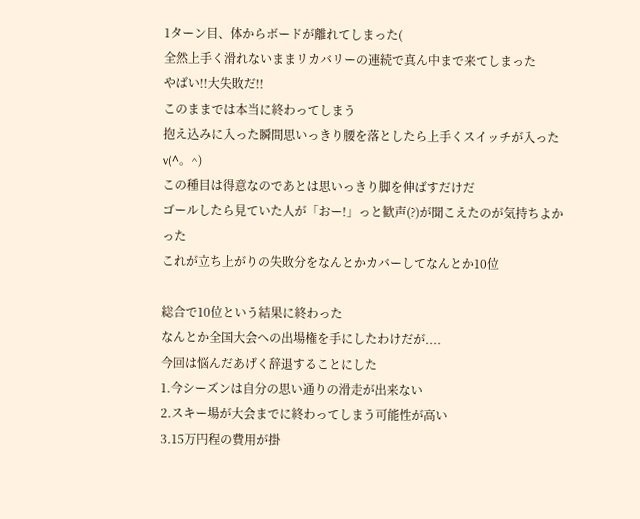1ターン目、体からボードが離れてしまった(
全然上手く滑れないままリカバリーの連続で真ん中まで来てしまった
やばい!!大失敗だ!!
このままでは本当に終わってしまう
抱え込みに入った瞬間思いっきり腰を落としたら上手くスイッチが入ったv(^。^)
この種目は得意なのであとは思いっきり脚を伸ばすだけだ
ゴールしたら見ていた人が「おー!」っと歓声(?)が聞こえたのが気持ちよかった
これが立ち上がりの失敗分をなんとかカバーしてなんとか10位

総合で10位という結果に終わった
なんとか全国大会への出場権を手にしたわけだが....
今回は悩んだあげく辞退することにした
1.今シーズンは自分の思い通りの滑走が出来ない
2.スキー場が大会までに終わってしまう可能性が高い
3.15万円程の費用が掛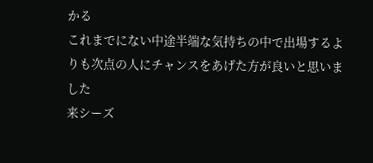かる
これまでにない中途半端な気持ちの中で出場するよりも次点の人にチャンスをあげた方が良いと思いました
来シーズ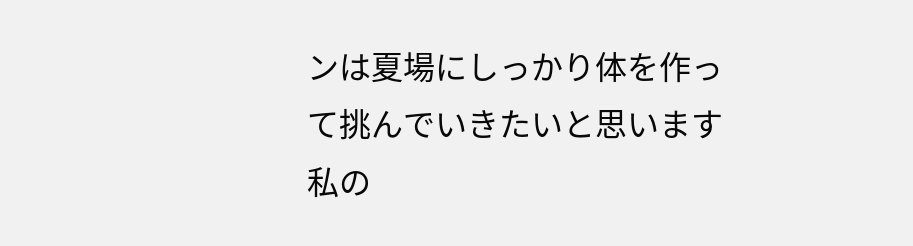ンは夏場にしっかり体を作って挑んでいきたいと思います
私の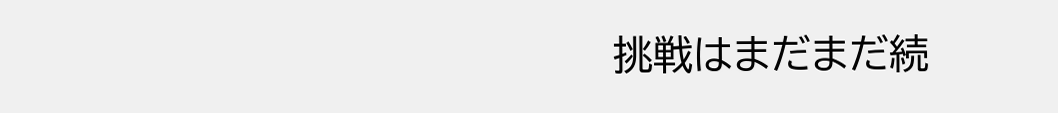挑戦はまだまだ続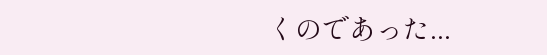くのであった...